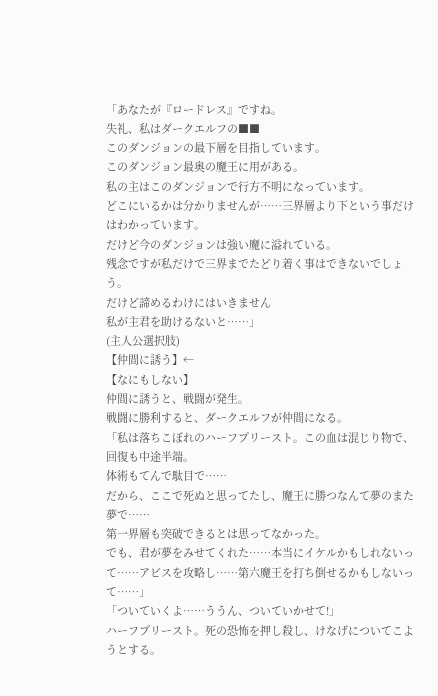「あなたが『ロードレス』ですね。
失礼、私はダークエルフの■■
このダンジョンの最下層を目指しています。
このダンジョン最奥の魔王に用がある。
私の主はこのダンジョンで行方不明になっています。
どこにいるかは分かりませんが……三界層より下という事だけはわかっています。
だけど今のダンジョンは強い魔に溢れている。
残念ですが私だけで三界までたどり着く事はできないでしょう。
だけど諦めるわけにはいきません
私が主君を助けるないと……」
(主人公選択肢)
【仲間に誘う】←
【なにもしない】
仲間に誘うと、戦闘が発生。
戦闘に勝利すると、ダークエルフが仲間になる。
「私は落ちこぼれのハーフプリースト。この血は混じり物で、回復も中途半端。
体術もてんで駄目で……
だから、ここで死ぬと思ってたし、魔王に勝つなんて夢のまた夢で……
第一界層も突破できるとは思ってなかった。
でも、君が夢をみせてくれた……本当にイケルかもしれないって……アビスを攻略し……第六魔王を打ち倒せるかもしないって……」
「ついていくよ……ううん、ついていかせて!」
ハーフプリースト。死の恐怖を押し殺し、けなげについてこようとする。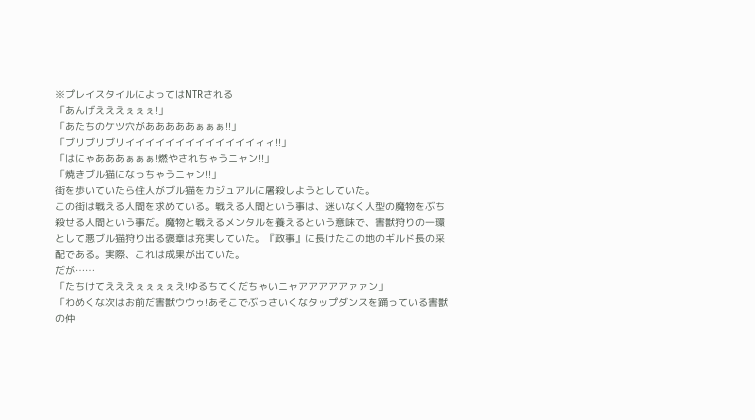※プレイスタイルによってはNTRされる
「あんげえええぇぇぇ!」
「あたちのケツ穴があああああぁぁぁ!!」
「ブリブリブリイイイイイイイイイイイイイィィ!!」
「はにゃあああぁぁぁ!燃やされちゃうニャン!!」
「焼きブル猫になっちゃうニャン!!」
街を歩いていたら住人がブル猫をカジュアルに屠殺しようとしていた。
この街は戦える人間を求めている。戦える人間という事は、迷いなく人型の魔物をぶち殺せる人間という事だ。魔物と戦えるメンタルを養えるという意味で、害獣狩りの一環として悪ブル猫狩り出る褒章は充実していた。『政事』に長けたこの地のギルド長の采配である。実際、これは成果が出ていた。
だが……
「たちけてえええぇぇぇぇえ!ゆるちてくだちゃいニャアアアアアァァン」
「わめくな次はお前だ害獣ウウゥ!あそこでぶっさいくなタップダンスを踊っている害獣の仲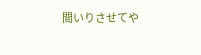間いりさせてや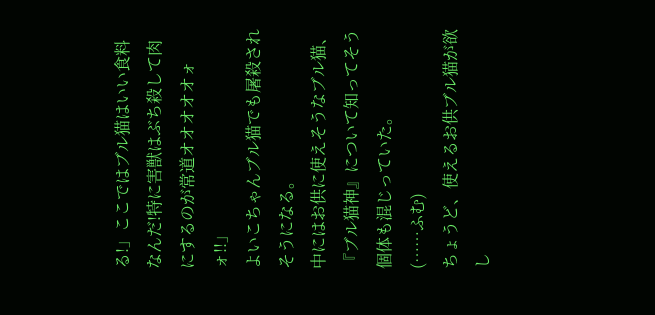る!」ここではブル猫はいい食料なんだ!特に害獣はぶち殺して肉にするのが常道オオオオオォォ!!」
よいこちゃんブル猫でも屠殺されそうになる。
中にはお供に使えそうなブル猫、『ブル猫神』について知ってそう個体も混じっていた。
(……ふむ)
ちょうど、使えるお供ブル猫が欲し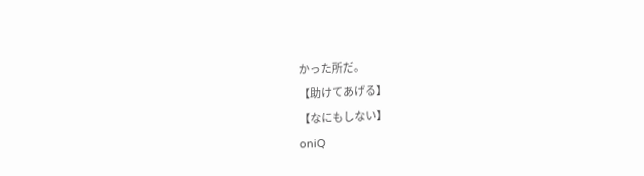かった所だ。
【助けてあげる】
【なにもしない】
oniQ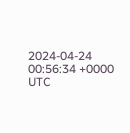2024-04-24 00:56:34 +0000 UTC